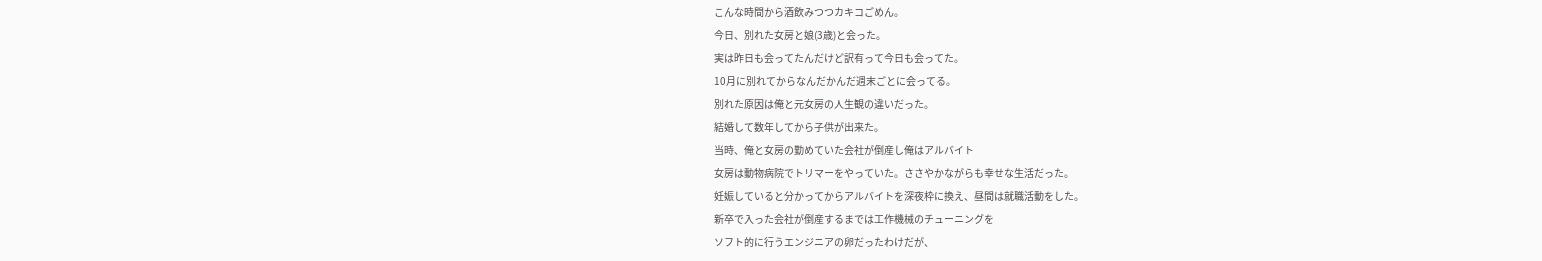こんな時間から酒飲みつつカキコごめん。
今日、別れた女房と娘(3歳)と会った。
実は昨日も会ってたんだけど訳有って今日も会ってた。
10月に別れてからなんだかんだ週末ごとに会ってる。
別れた原因は俺と元女房の人生観の違いだった。
結婚して数年してから子供が出来た。
当時、俺と女房の勤めていた会社が倒産し俺はアルバイト
女房は動物病院でトリマーをやっていた。ささやかながらも幸せな生活だった。
妊娠していると分かってからアルバイトを深夜枠に換え、昼間は就職活動をした。
新卒で入った会社が倒産するまでは工作機械のチューニングを
ソフト的に行うエンジニアの卵だったわけだが、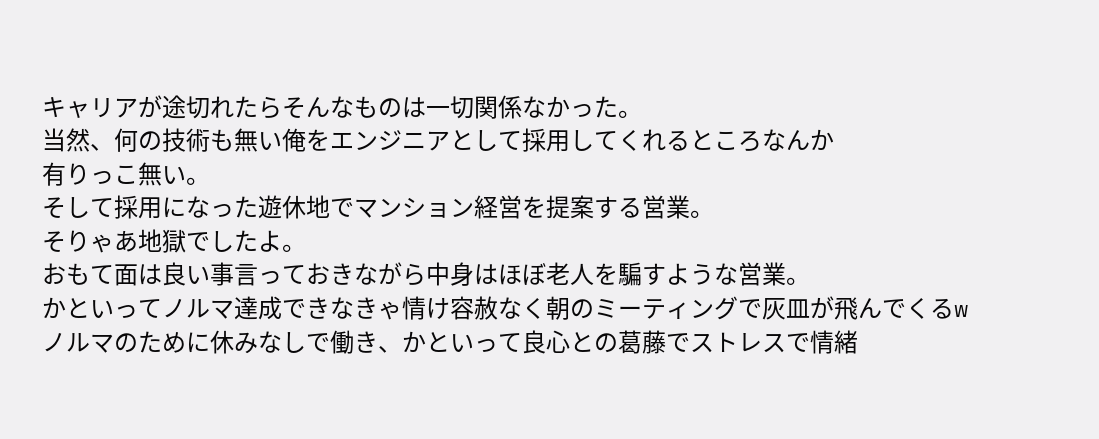キャリアが途切れたらそんなものは一切関係なかった。
当然、何の技術も無い俺をエンジニアとして採用してくれるところなんか
有りっこ無い。
そして採用になった遊休地でマンション経営を提案する営業。
そりゃあ地獄でしたよ。
おもて面は良い事言っておきながら中身はほぼ老人を騙すような営業。
かといってノルマ達成できなきゃ情け容赦なく朝のミーティングで灰皿が飛んでくるw
ノルマのために休みなしで働き、かといって良心との葛藤でストレスで情緒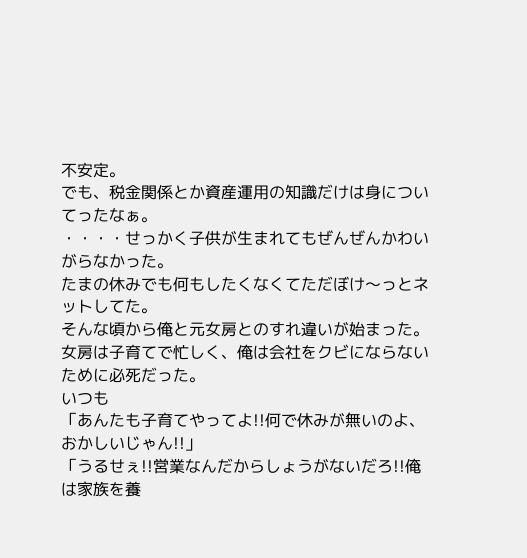不安定。
でも、税金関係とか資産運用の知識だけは身についてったなぁ。
・・・・せっかく子供が生まれてもぜんぜんかわいがらなかった。
たまの休みでも何もしたくなくてただぼけ〜っとネットしてた。
そんな頃から俺と元女房とのすれ違いが始まった。
女房は子育てで忙しく、俺は会社をクビにならないために必死だった。
いつも
「あんたも子育てやってよ!!何で休みが無いのよ、おかしいじゃん!!」
「うるせぇ!!営業なんだからしょうがないだろ!!俺は家族を養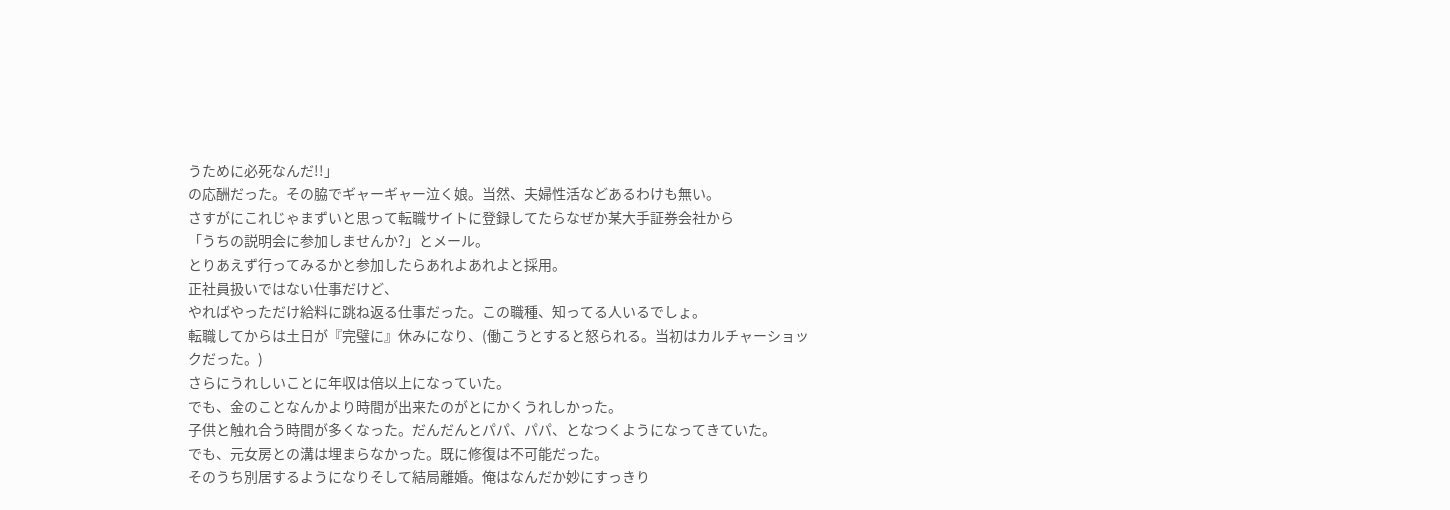うために必死なんだ!!」
の応酬だった。その脇でギャーギャー泣く娘。当然、夫婦性活などあるわけも無い。
さすがにこれじゃまずいと思って転職サイトに登録してたらなぜか某大手証券会社から
「うちの説明会に参加しませんか?」とメール。
とりあえず行ってみるかと参加したらあれよあれよと採用。
正社員扱いではない仕事だけど、
やればやっただけ給料に跳ね返る仕事だった。この職種、知ってる人いるでしょ。
転職してからは土日が『完璧に』休みになり、(働こうとすると怒られる。当初はカルチャーショックだった。)
さらにうれしいことに年収は倍以上になっていた。
でも、金のことなんかより時間が出来たのがとにかくうれしかった。
子供と触れ合う時間が多くなった。だんだんとパパ、パパ、となつくようになってきていた。
でも、元女房との溝は埋まらなかった。既に修復は不可能だった。
そのうち別居するようになりそして結局離婚。俺はなんだか妙にすっきり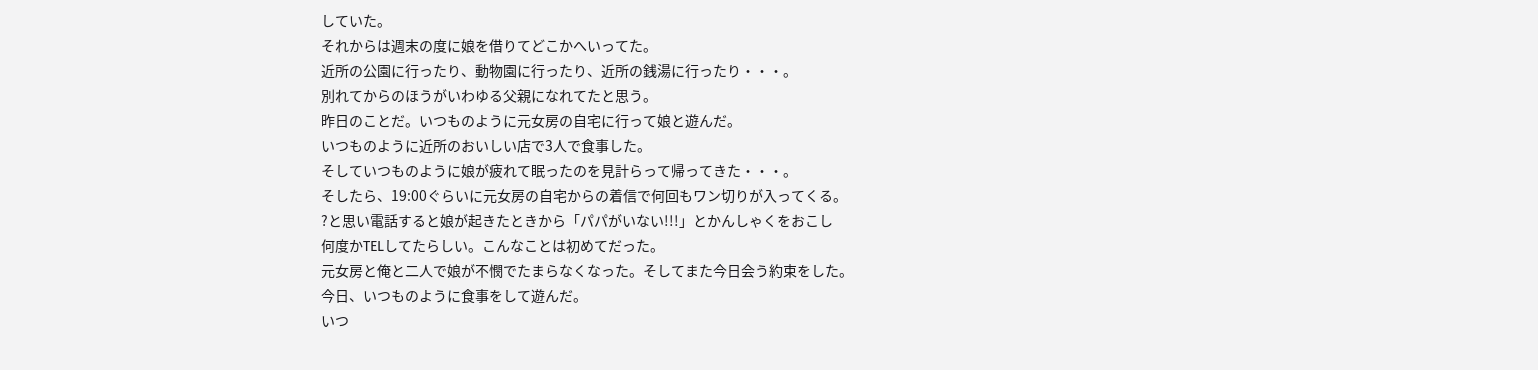していた。
それからは週末の度に娘を借りてどこかへいってた。
近所の公園に行ったり、動物園に行ったり、近所の銭湯に行ったり・・・。
別れてからのほうがいわゆる父親になれてたと思う。
昨日のことだ。いつものように元女房の自宅に行って娘と遊んだ。
いつものように近所のおいしい店で3人で食事した。
そしていつものように娘が疲れて眠ったのを見計らって帰ってきた・・・。
そしたら、19:00ぐらいに元女房の自宅からの着信で何回もワン切りが入ってくる。
?と思い電話すると娘が起きたときから「パパがいない!!!」とかんしゃくをおこし
何度かTELしてたらしい。こんなことは初めてだった。
元女房と俺と二人で娘が不憫でたまらなくなった。そしてまた今日会う約束をした。
今日、いつものように食事をして遊んだ。
いつ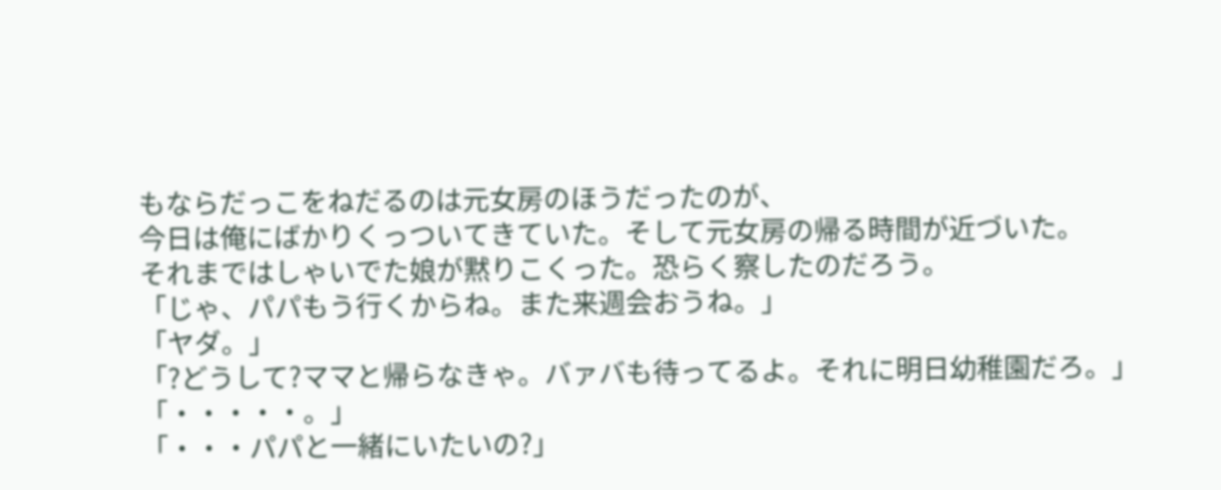もならだっこをねだるのは元女房のほうだったのが、
今日は俺にばかりくっついてきていた。そして元女房の帰る時間が近づいた。
それまではしゃいでた娘が黙りこくった。恐らく察したのだろう。
「じゃ、パパもう行くからね。また来週会おうね。」
「ヤダ。」
「?どうして?ママと帰らなきゃ。バァバも待ってるよ。それに明日幼稚園だろ。」
「・・・・・。」
「・・・パパと一緒にいたいの?」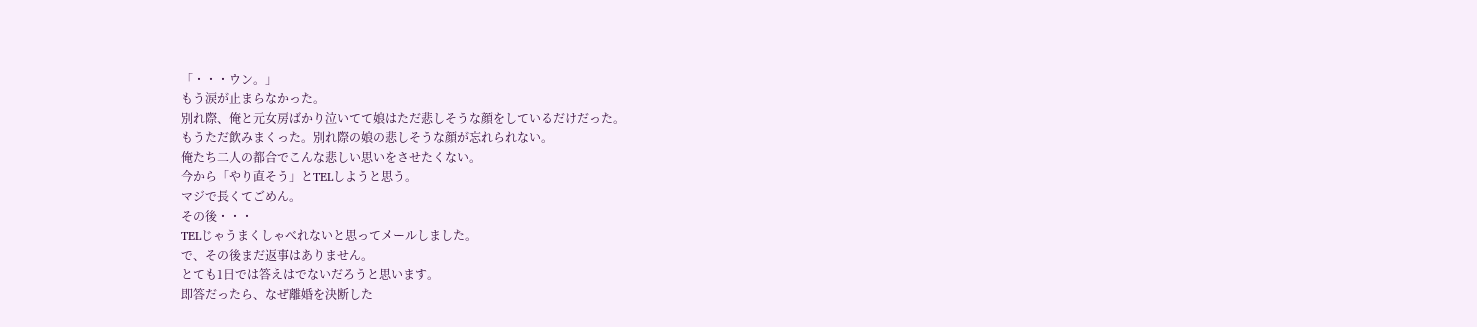「・・・ウン。」
もう涙が止まらなかった。
別れ際、俺と元女房ばかり泣いてて娘はただ悲しそうな顔をしているだけだった。
もうただ飲みまくった。別れ際の娘の悲しそうな顔が忘れられない。
俺たち二人の都合でこんな悲しい思いをさせたくない。
今から「やり直そう」とTELしようと思う。
マジで長くてごめん。
その後・・・
TELじゃうまくしゃべれないと思ってメールしました。
で、その後まだ返事はありません。
とても1日では答えはでないだろうと思います。
即答だったら、なぜ離婚を決断した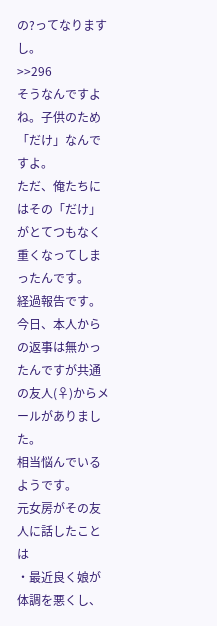の?ってなりますし。
>>296
そうなんですよね。子供のため「だけ」なんですよ。
ただ、俺たちにはその「だけ」がとてつもなく重くなってしまったんです。
経過報告です。
今日、本人からの返事は無かったんですが共通の友人(♀)からメールがありました。
相当悩んでいるようです。
元女房がその友人に話したことは
・最近良く娘が体調を悪くし、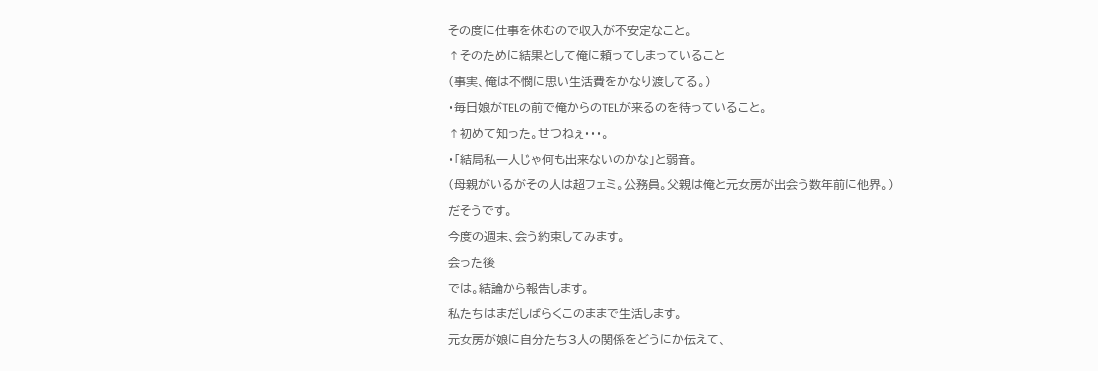その度に仕事を休むので収入が不安定なこと。
↑そのために結果として俺に頼ってしまっていること
(事実、俺は不憫に思い生活費をかなり渡してる。)
・毎日娘がTELの前で俺からのTELが来るのを待っていること。
↑初めて知った。せつねぇ・・・。
・「結局私一人じゃ何も出来ないのかな」と弱音。
(母親がいるがその人は超フェミ。公務員。父親は俺と元女房が出会う数年前に他界。)
だそうです。
今度の週末、会う約束してみます。
会った後
では。結論から報告します。
私たちはまだしばらくこのままで生活します。
元女房が娘に自分たち3人の関係をどうにか伝えて、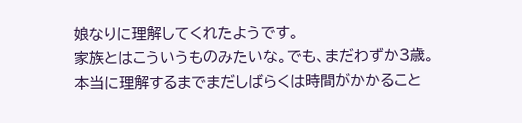娘なりに理解してくれたようです。
家族とはこういうものみたいな。でも、まだわずか3歳。
本当に理解するまでまだしばらくは時間がかかること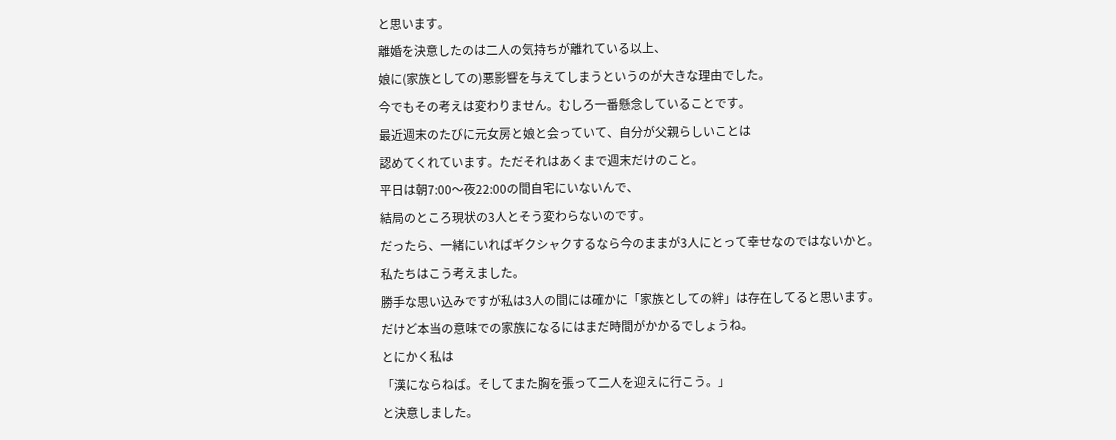と思います。
離婚を決意したのは二人の気持ちが離れている以上、
娘に(家族としての)悪影響を与えてしまうというのが大きな理由でした。
今でもその考えは変わりません。むしろ一番懸念していることです。
最近週末のたびに元女房と娘と会っていて、自分が父親らしいことは
認めてくれています。ただそれはあくまで週末だけのこと。
平日は朝7:00〜夜22:00の間自宅にいないんで、
結局のところ現状の3人とそう変わらないのです。
だったら、一緒にいればギクシャクするなら今のままが3人にとって幸せなのではないかと。
私たちはこう考えました。
勝手な思い込みですが私は3人の間には確かに「家族としての絆」は存在してると思います。
だけど本当の意味での家族になるにはまだ時間がかかるでしょうね。
とにかく私は
「漢にならねば。そしてまた胸を張って二人を迎えに行こう。」
と決意しました。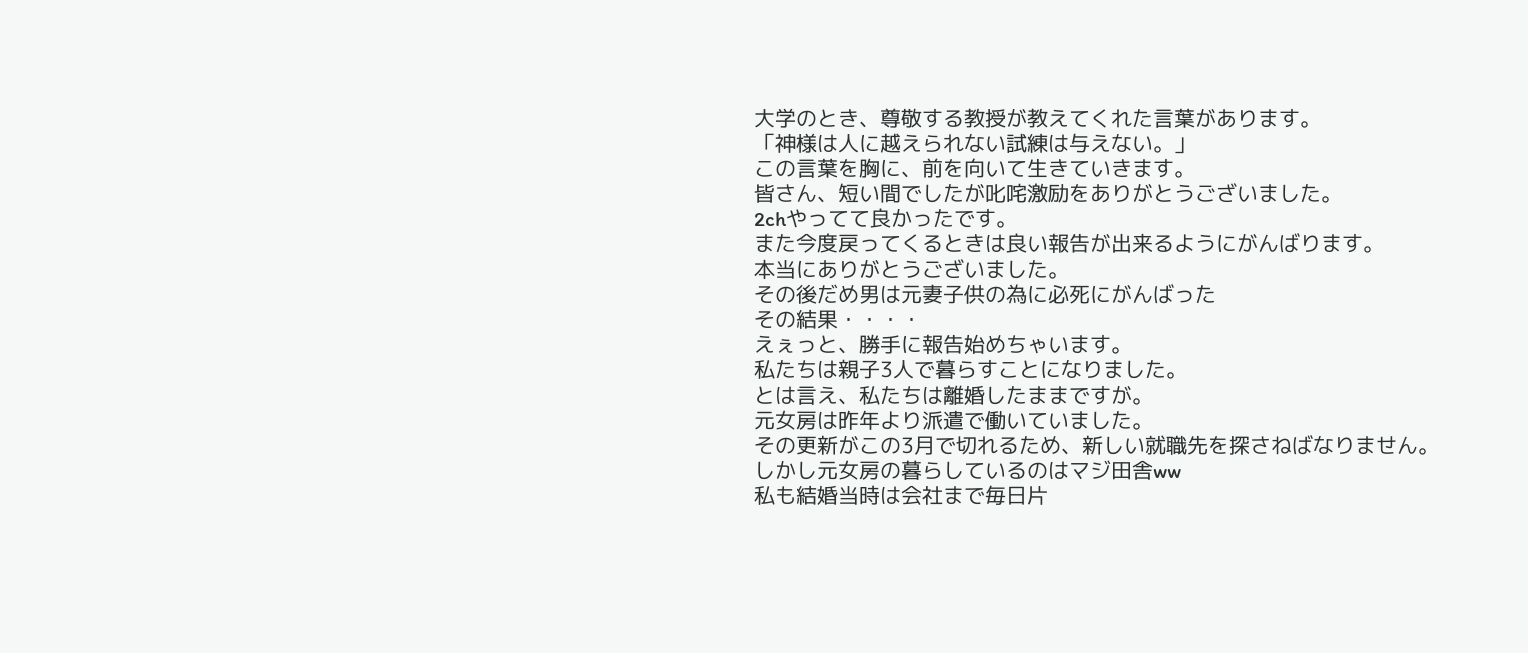大学のとき、尊敬する教授が教えてくれた言葉があります。
「神様は人に越えられない試練は与えない。」
この言葉を胸に、前を向いて生きていきます。
皆さん、短い間でしたが叱咤激励をありがとうございました。
2chやってて良かったです。
また今度戻ってくるときは良い報告が出来るようにがんばります。
本当にありがとうございました。
その後だめ男は元妻子供の為に必死にがんばった
その結果・・・・
えぇっと、勝手に報告始めちゃいます。
私たちは親子3人で暮らすことになりました。
とは言え、私たちは離婚したままですが。
元女房は昨年より派遣で働いていました。
その更新がこの3月で切れるため、新しい就職先を探さねばなりません。
しかし元女房の暮らしているのはマジ田舎ww
私も結婚当時は会社まで毎日片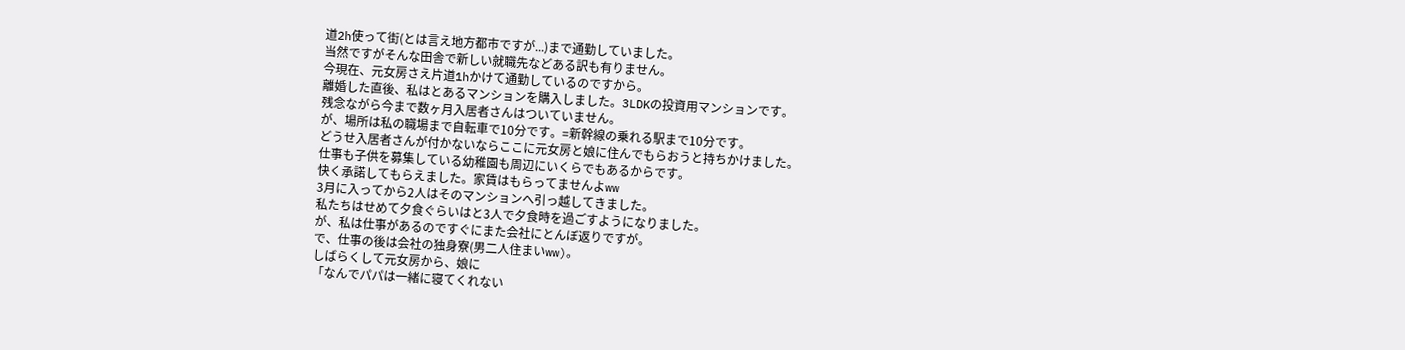道2h使って街(とは言え地方都市ですが...)まで通勤していました。
当然ですがそんな田舎で新しい就職先などある訳も有りません。
今現在、元女房さえ片道1hかけて通勤しているのですから。
離婚した直後、私はとあるマンションを購入しました。3LDKの投資用マンションです。
残念ながら今まで数ヶ月入居者さんはついていません。
が、場所は私の職場まで自転車で10分です。=新幹線の乗れる駅まで10分です。
どうせ入居者さんが付かないならここに元女房と娘に住んでもらおうと持ちかけました。
仕事も子供を募集している幼稚園も周辺にいくらでもあるからです。
快く承諾してもらえました。家賃はもらってませんよww
3月に入ってから2人はそのマンションへ引っ越してきました。
私たちはせめて夕食ぐらいはと3人で夕食時を過ごすようになりました。
が、私は仕事があるのですぐにまた会社にとんぼ返りですが。
で、仕事の後は会社の独身寮(男二人住まいww)。
しばらくして元女房から、娘に
「なんでパパは一緒に寝てくれない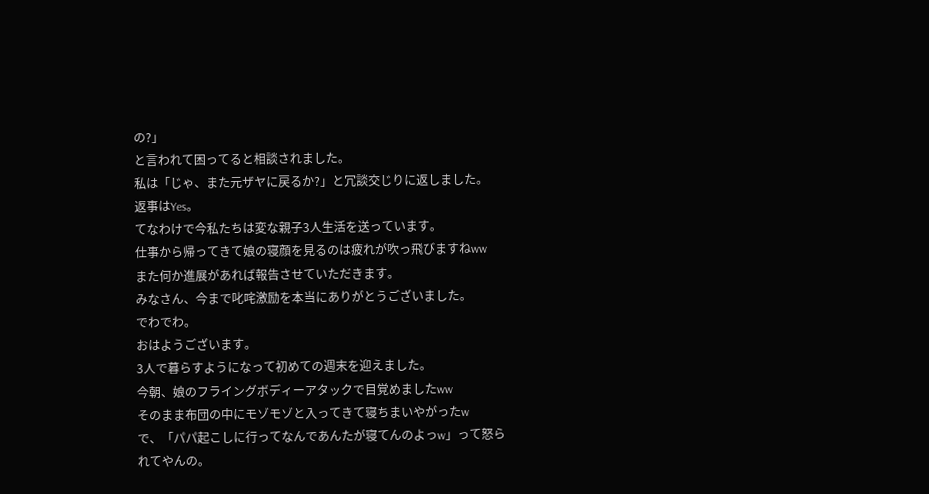の?」
と言われて困ってると相談されました。
私は「じゃ、また元ザヤに戻るか?」と冗談交じりに返しました。
返事はYes。
てなわけで今私たちは変な親子3人生活を送っています。
仕事から帰ってきて娘の寝顔を見るのは疲れが吹っ飛びますねww
また何か進展があれば報告させていただきます。
みなさん、今まで叱咤激励を本当にありがとうございました。
でわでわ。
おはようございます。
3人で暮らすようになって初めての週末を迎えました。
今朝、娘のフライングボディーアタックで目覚めましたww
そのまま布団の中にモゾモゾと入ってきて寝ちまいやがったw
で、「パパ起こしに行ってなんであんたが寝てんのよっw」って怒られてやんの。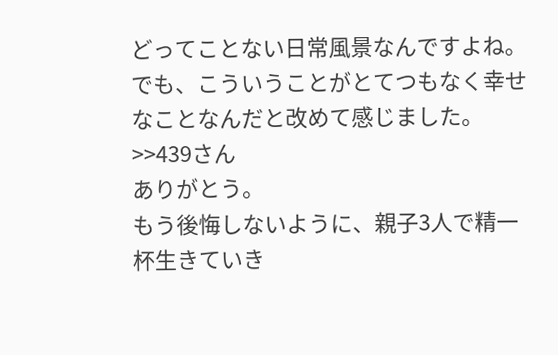どってことない日常風景なんですよね。
でも、こういうことがとてつもなく幸せなことなんだと改めて感じました。
>>439さん
ありがとう。
もう後悔しないように、親子3人で精一杯生きていき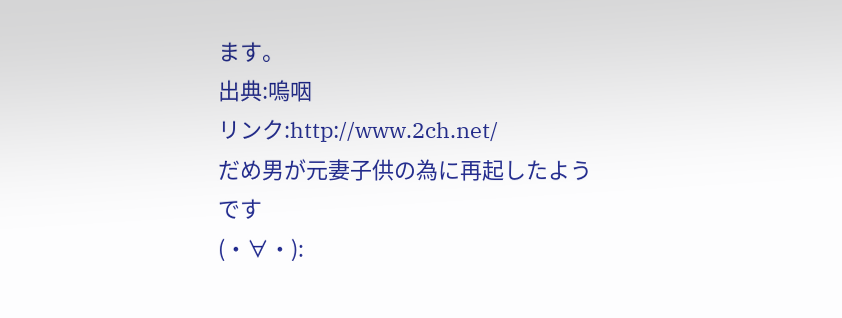ます。
出典:嗚咽
リンク:http://www.2ch.net/
だめ男が元妻子供の為に再起したようです
(・∀・):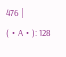476 | (・A・): 128